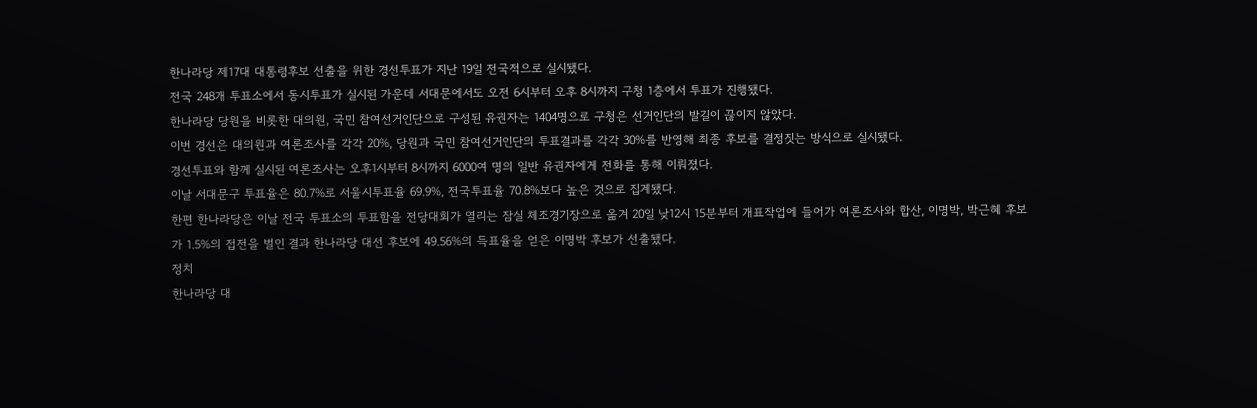한나라당 제17대 대통령후보 선출을 위한 경선투표가 지난 19일 전국적으로 실시됐다.
전국 248개 투표소에서 동시투표가 실시된 가운데 서대문에서도 오전 6시부터 오후 8시까지 구청 1층에서 투표가 진행됐다.
한나라당 당원을 비롯한 대의원, 국민 참여선거인단으로 구성된 유권자는 1404명으로 구청은 선거인단의 발길이 끊이지 않았다.
이번 경선은 대의원과 여론조사를 각각 20%, 당원과 국민 참여선거인단의 투표결과를 각각 30%를 반영해 최종 후보를 결정짓는 방식으로 실시됐다.
경선투표와 함께 실시된 여론조사는 오후1시부터 8시까지 6000여 명의 일반 유권자에게 전화를 통해 이뤄졌다.
이날 서대문구 투표율은 80.7%로 서울시투표율 69.9%, 전국투표율 70.8%보다 높은 것으로 집계됐다.
한편 한나라당은 이날 전국 투표소의 투표함을 전당대회가 열리는 잠실 체조경기장으로 옮겨 20일 낮12시 15분부터 개표작업에 들어가 여론조사와 합산, 이명박, 박근혜 후보가 1.5%의 접전을 벌인 결과 한나라당 대선 후보에 49.56%의 득표율을 얻은 이명박 후보가 선출됐다.
정치
한나라당 대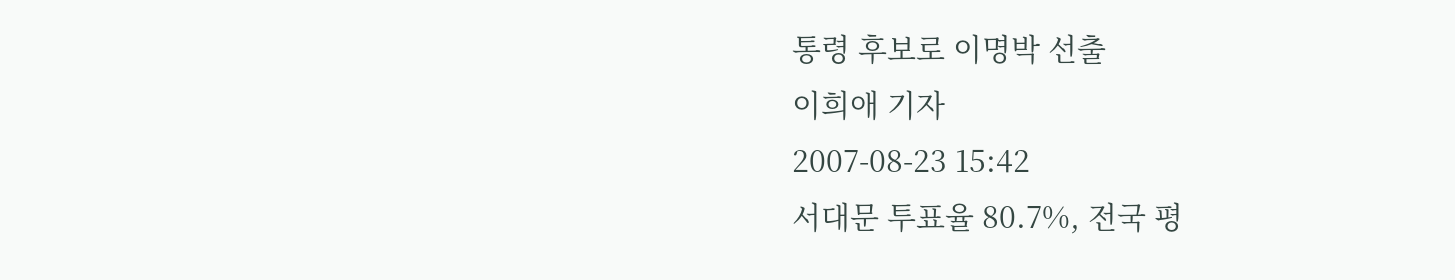통령 후보로 이명박 선출
이희애 기자
2007-08-23 15:42
서대문 투표율 80.7%, 전국 평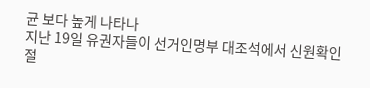균 보다 높게 나타나
지난 19일 유권자들이 선거인명부 대조석에서 신원확인절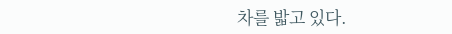차를 밟고 있다.